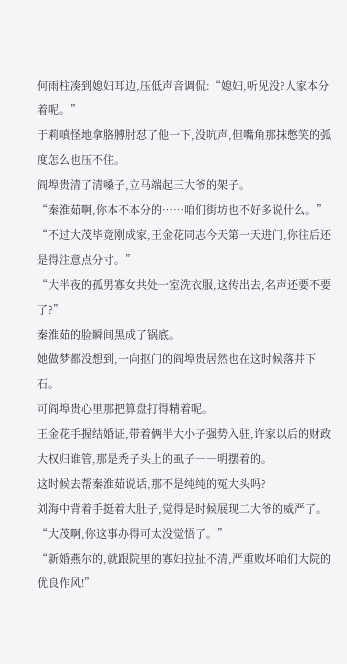何雨柱凑到媳妇耳边,压低声音调侃:“媳妇,听见没?人家本分着呢。”
于莉嗔怪地拿胳膊肘怼了他一下,没吭声,但嘴角那抹憋笑的弧度怎么也压不住。
阎埠贵清了清嗓子,立马端起三大爷的架子。
“秦淮茹啊,你本不本分的……咱们街坊也不好多说什么。”
“不过大茂毕竟刚成家,王金花同志今天第一天进门,你往后还是得注意点分寸。”
“大半夜的孤男寡女共处一室洗衣服,这传出去,名声还要不要了?”
秦淮茹的脸瞬间黑成了锅底。
她做梦都没想到,一向抠门的阎埠贵居然也在这时候落井下石。
可阎埠贵心里那把算盘打得精着呢。
王金花手握结婚证,带着俩半大小子强势入驻,许家以后的财政大权归谁管,那是秃子头上的虱子――明摆着的。
这时候去帮秦淮茹说话,那不是纯纯的冤大头吗?
刘海中背着手挺着大肚子,觉得是时候展现二大爷的威严了。
“大茂啊,你这事办得可太没觉悟了。”
“新婚燕尔的,就跟院里的寡妇拉扯不清,严重败坏咱们大院的优良作风!”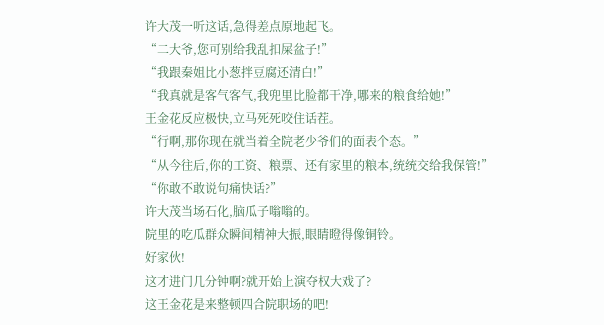许大茂一听这话,急得差点原地起飞。
“二大爷,您可别给我乱扣屎盆子!”
“我跟秦姐比小葱拌豆腐还清白!”
“我真就是客气客气,我兜里比脸都干净,哪来的粮食给她!”
王金花反应极快,立马死死咬住话茬。
“行啊,那你现在就当着全院老少爷们的面表个态。”
“从今往后,你的工资、粮票、还有家里的粮本,统统交给我保管!”
“你敢不敢说句痛快话?”
许大茂当场石化,脑瓜子嗡嗡的。
院里的吃瓜群众瞬间精神大振,眼睛瞪得像铜铃。
好家伙!
这才进门几分钟啊?就开始上演夺权大戏了?
这王金花是来整顿四合院职场的吧!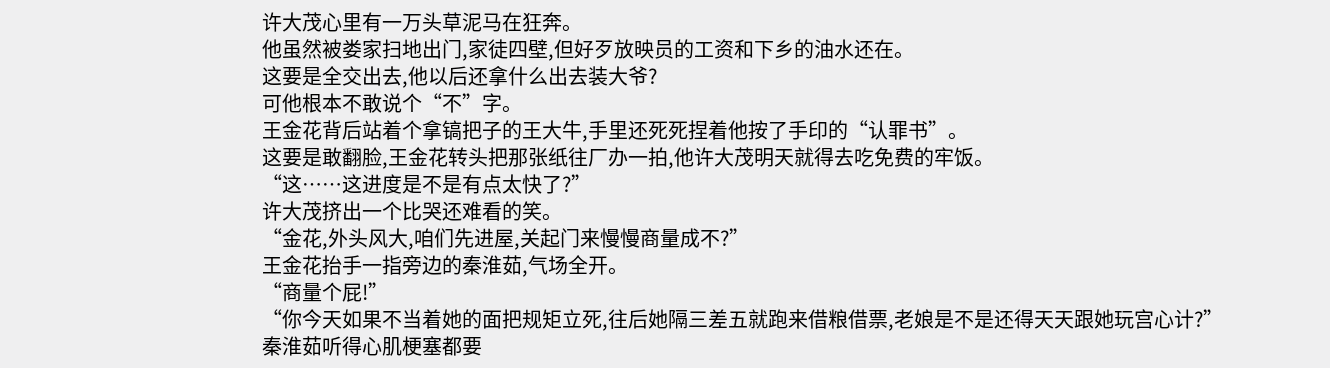许大茂心里有一万头草泥马在狂奔。
他虽然被娄家扫地出门,家徒四壁,但好歹放映员的工资和下乡的油水还在。
这要是全交出去,他以后还拿什么出去装大爷?
可他根本不敢说个“不”字。
王金花背后站着个拿镐把子的王大牛,手里还死死捏着他按了手印的“认罪书”。
这要是敢翻脸,王金花转头把那张纸往厂办一拍,他许大茂明天就得去吃免费的牢饭。
“这……这进度是不是有点太快了?”
许大茂挤出一个比哭还难看的笑。
“金花,外头风大,咱们先进屋,关起门来慢慢商量成不?”
王金花抬手一指旁边的秦淮茹,气场全开。
“商量个屁!”
“你今天如果不当着她的面把规矩立死,往后她隔三差五就跑来借粮借票,老娘是不是还得天天跟她玩宫心计?”
秦淮茹听得心肌梗塞都要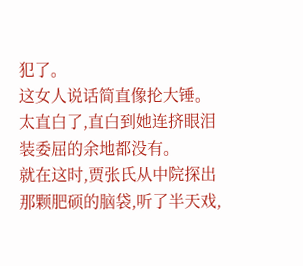犯了。
这女人说话简直像抡大锤。
太直白了,直白到她连挤眼泪装委屈的余地都没有。
就在这时,贾张氏从中院探出那颗肥硕的脑袋,听了半天戏,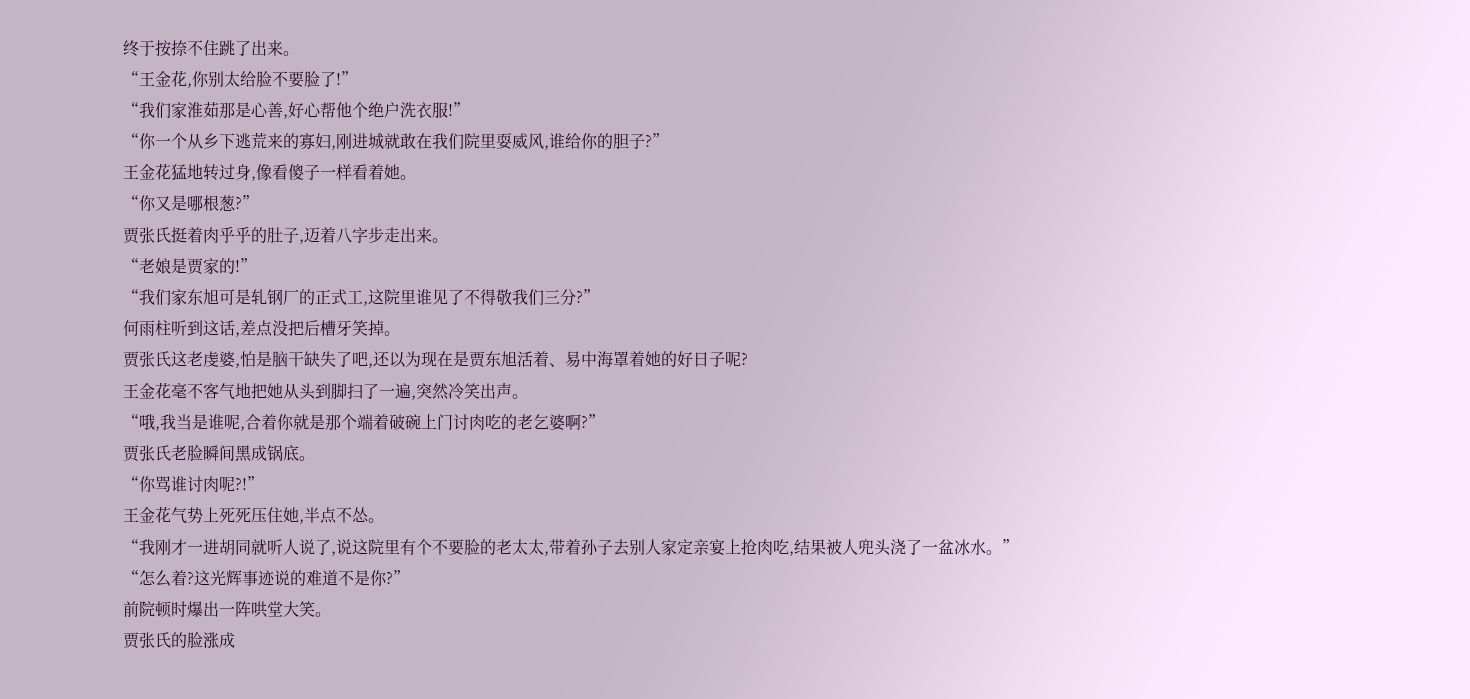终于按捺不住跳了出来。
“王金花,你别太给脸不要脸了!”
“我们家淮茹那是心善,好心帮他个绝户洗衣服!”
“你一个从乡下逃荒来的寡妇,刚进城就敢在我们院里耍威风,谁给你的胆子?”
王金花猛地转过身,像看傻子一样看着她。
“你又是哪根葱?”
贾张氏挺着肉乎乎的肚子,迈着八字步走出来。
“老娘是贾家的!”
“我们家东旭可是轧钢厂的正式工,这院里谁见了不得敬我们三分?”
何雨柱听到这话,差点没把后槽牙笑掉。
贾张氏这老虔婆,怕是脑干缺失了吧,还以为现在是贾东旭活着、易中海罩着她的好日子呢?
王金花毫不客气地把她从头到脚扫了一遍,突然冷笑出声。
“哦,我当是谁呢,合着你就是那个端着破碗上门讨肉吃的老乞婆啊?”
贾张氏老脸瞬间黑成锅底。
“你骂谁讨肉呢?!”
王金花气势上死死压住她,半点不怂。
“我刚才一进胡同就听人说了,说这院里有个不要脸的老太太,带着孙子去别人家定亲宴上抢肉吃,结果被人兜头浇了一盆冰水。”
“怎么着?这光辉事迹说的难道不是你?”
前院顿时爆出一阵哄堂大笑。
贾张氏的脸涨成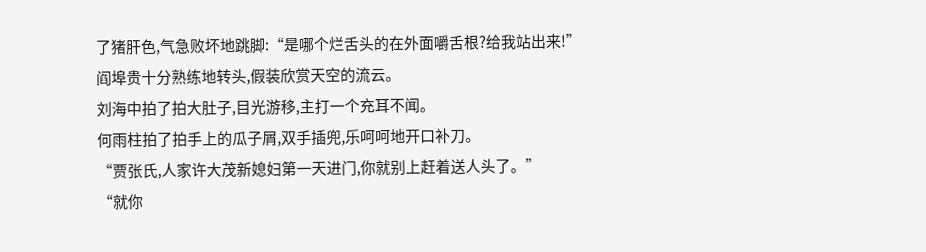了猪肝色,气急败坏地跳脚:“是哪个烂舌头的在外面嚼舌根?给我站出来!”
阎埠贵十分熟练地转头,假装欣赏天空的流云。
刘海中拍了拍大肚子,目光游移,主打一个充耳不闻。
何雨柱拍了拍手上的瓜子屑,双手插兜,乐呵呵地开口补刀。
“贾张氏,人家许大茂新媳妇第一天进门,你就别上赶着送人头了。”
“就你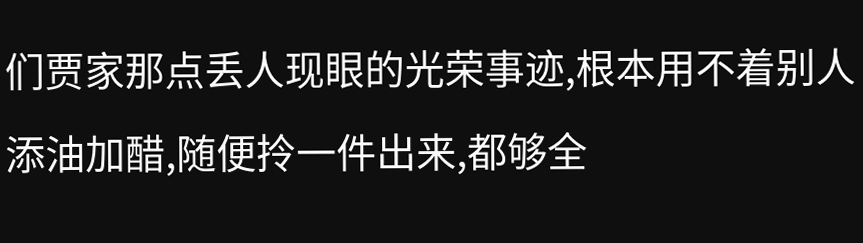们贾家那点丢人现眼的光荣事迹,根本用不着别人添油加醋,随便拎一件出来,都够全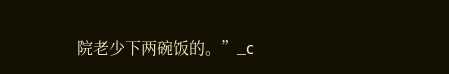院老少下两碗饭的。”_c